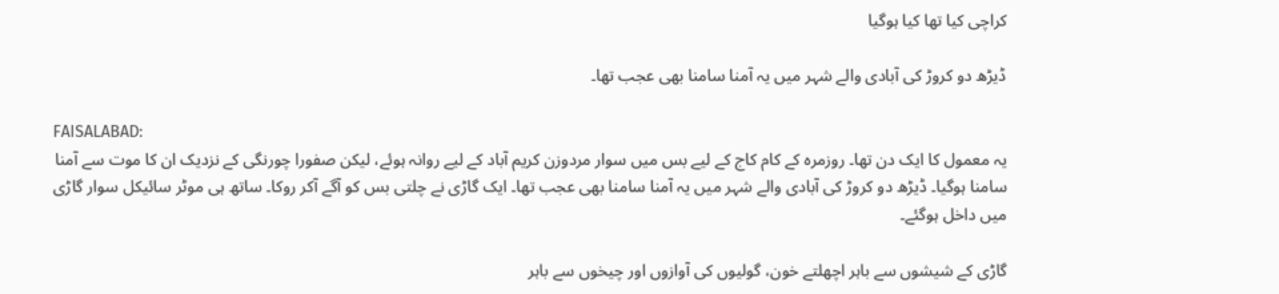کراچی کیا تھا کیا ہوگیا

ڈیڑھ دو کروڑ کی آبادی والے شہر میں یہ آمنا سامنا بھی عجب تھا۔

FAISALABAD:
یہ معمول کا ایک دن تھا۔ روزمرہ کے کام کاج کے لیے بس میں سوار مردوزن کریم آباد کے لیے روانہ ہوئے، لیکن صفورا چورنگی کے نزدیک ان کا موت سے آمنا سامنا ہوگیا۔ ڈیڑھ دو کروڑ کی آبادی والے شہر میں یہ آمنا سامنا بھی عجب تھا۔ ایک گاڑی نے چلتی بس کو آگے آکر روکا۔ ساتھ ہی موٹر سائیکل سوار گاڑی میں داخل ہوگئے۔

گاڑی کے شیشوں سے باہر اچھلتے خون، گولیوں کی آوازوں اور چیخوں سے باہر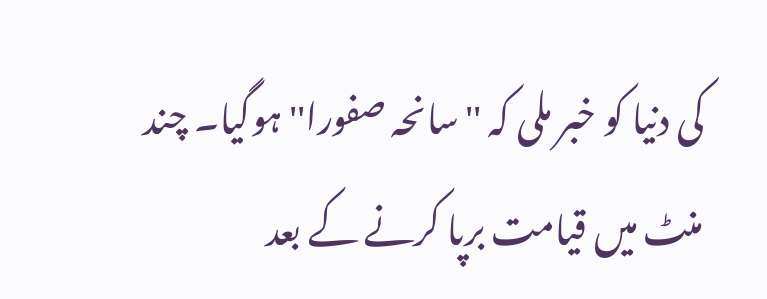کی دنیا کو خبر ملی کہ ''سانحہ صفورا'' ہوگیا۔ چند منٹ میں قیامت برپا کرنے کے بعد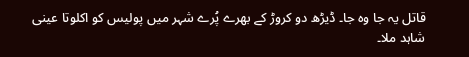قاتل یہ جا وہ جا۔ ڈیڑھ دو کروڑ کے بھرے پُرے شہر میں پولیس کو اکلوتا عینی شاہد ملا۔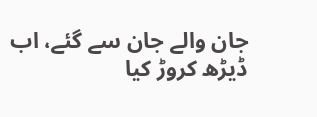جان والے جان سے گئے، اب ڈیڑھ کروڑ کیا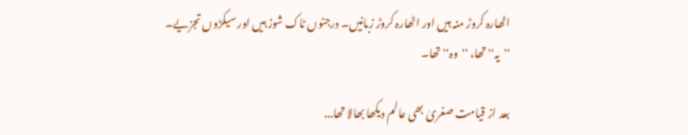اٹھارہ کروڑ منہ ہیں اور اٹھارہ کروڑ زبانیں۔ درجنوں ٹاک شوز ہیں اور سیکڑوں تجزیے۔ ''یہ'' تھا، ''وہ'' تھا۔

بعد از قیامت صغریٰ بھی عالم دیکھا بھالا تھا...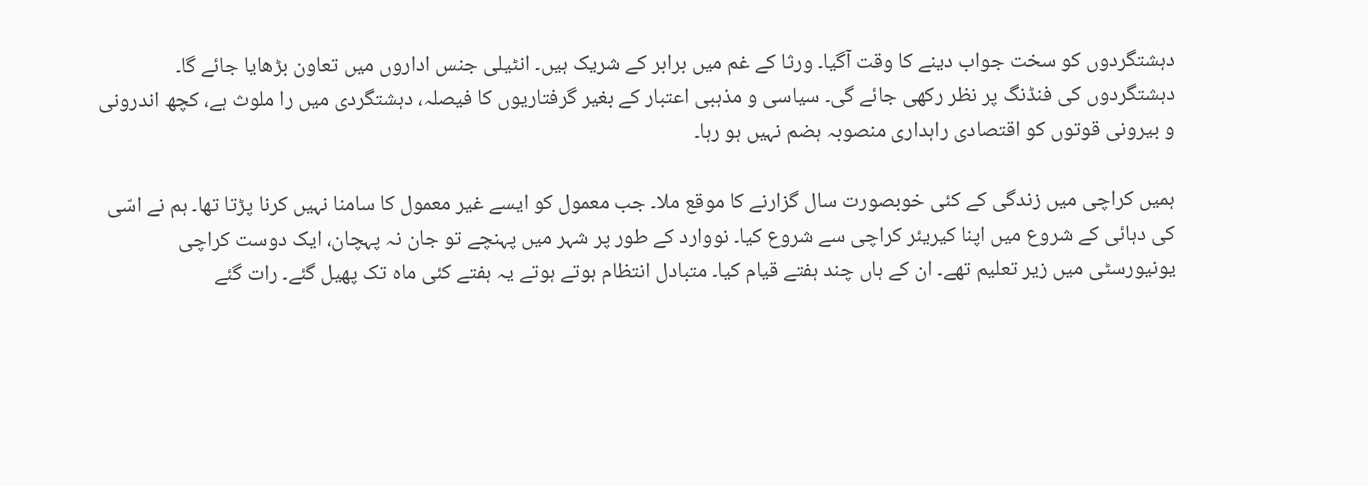دہشتگردوں کو سخت جواب دینے کا وقت آگیا۔ ورثا کے غم میں برابر کے شریک ہیں۔ انٹیلی جنس اداروں میں تعاون بڑھایا جائے گا۔ دہشتگردوں کی فنڈنگ پر نظر رکھی جائے گی۔ سیاسی و مذہبی اعتبار کے بغیر گرفتاریوں کا فیصلہ، دہشتگردی میں را ملوث ہے، کچھ اندرونی و بیرونی قوتوں کو اقتصادی راہداری منصوبہ ہضم نہیں ہو رہا۔

ہمیں کراچی میں زندگی کے کئی خوبصورت سال گزارنے کا موقع ملا۔ جب معمول کو ایسے غیر معمول کا سامنا نہیں کرنا پڑتا تھا۔ ہم نے اسّی کی دہائی کے شروع میں اپنا کیریئر کراچی سے شروع کیا۔ نووارد کے طور پر شہر میں پہنچے تو جان نہ پہچان، ایک دوست کراچی یونیورسٹی میں زیر تعلیم تھے۔ ان کے ہاں چند ہفتے قیام کیا۔ متبادل انتظام ہوتے ہوتے یہ ہفتے کئی ماہ تک پھیل گئے۔ رات گئے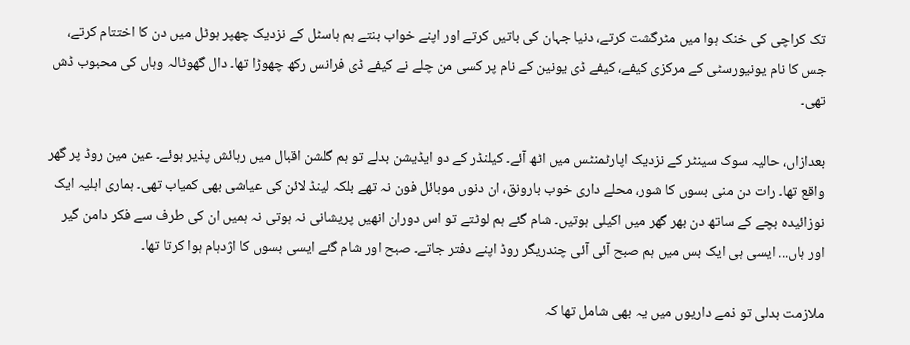تک کراچی کی خنک ہوا میں مٹرگشت کرتے، دنیا جہان کی باتیں کرتے اور اپنے خواب بنتے ہم ہاسٹل کے نزدیک چھپر ہوٹل میں دن کا اختتام کرتے، جس کا نام یونیورسٹی کے مرکزی کیفے، کیفے ڈی یونین کے نام پر کسی من چلے نے کیفے ڈی فرانس رکھ چھوڑا تھا۔ دال گھوٹالہ وہاں کی محبوب ڈش تھی۔

بعدازاں، حالیہ سوک سینٹر کے نزدیک اپارٹمنٹس میں اٹھ آئے۔ کیلنڈر کے دو ایڈیشن بدلے تو ہم گلشن اقبال میں رہائش پذیر ہوئے۔ عین مین روڈ پر گھر واقع تھا۔ رات دن منی بسوں کا شور، محلے داری خوب بارونق، ان دنوں موبائل فون نہ تھے بلکہ لینڈ لائن کی عیاشی بھی کمیاب تھی۔ ہماری اہلیہ ایک نوزائیدہ بچے کے ساتھ دن بھر گھر میں اکیلی ہوتیں۔ شام گئے ہم لوٹتے تو اس دوران انھیں پریشانی نہ ہوتی نہ ہمیں ان کی طرف سے فکر دامن گیر اور ہاں... ایسی ہی ایک بس میں ہم صبح آئی آئی چندریگر روڈ اپنے دفتر جاتے۔ صبح اور شام گئے ایسی بسوں کا اژدہام ہوا کرتا تھا۔

ملازمت بدلی تو ذمے داریوں میں یہ بھی شامل تھا کہ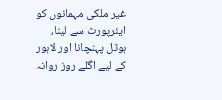غیر ملکی مہمانوں کو ایئرپورٹ سے لینا، ہوٹل پہنچانا اور لاہور کے لیے اگلے روز روانہ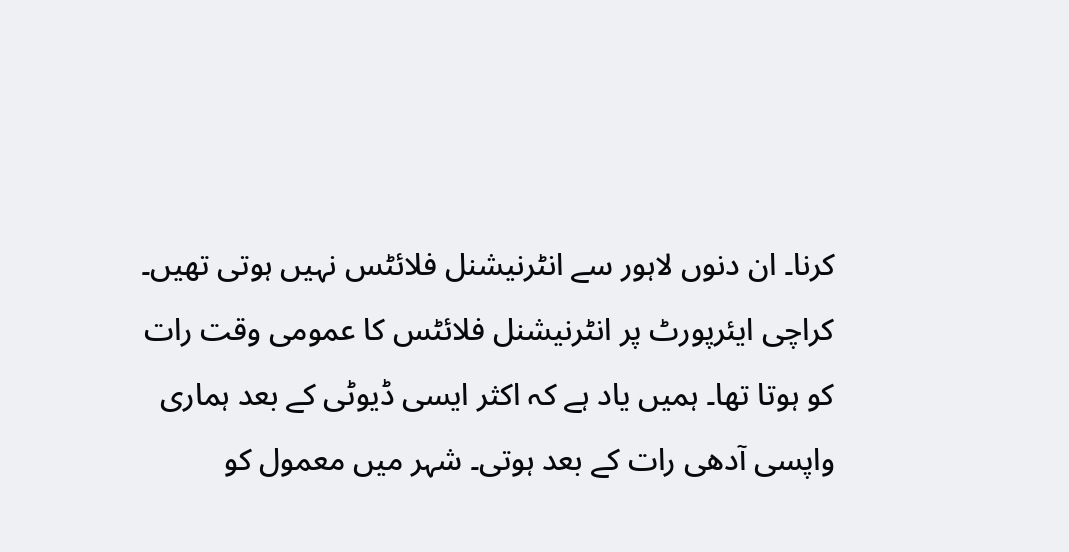کرنا۔ ان دنوں لاہور سے انٹرنیشنل فلائٹس نہیں ہوتی تھیں۔ کراچی ایئرپورٹ پر انٹرنیشنل فلائٹس کا عمومی وقت رات کو ہوتا تھا۔ ہمیں یاد ہے کہ اکثر ایسی ڈیوٹی کے بعد ہماری واپسی آدھی رات کے بعد ہوتی۔ شہر میں معمول کو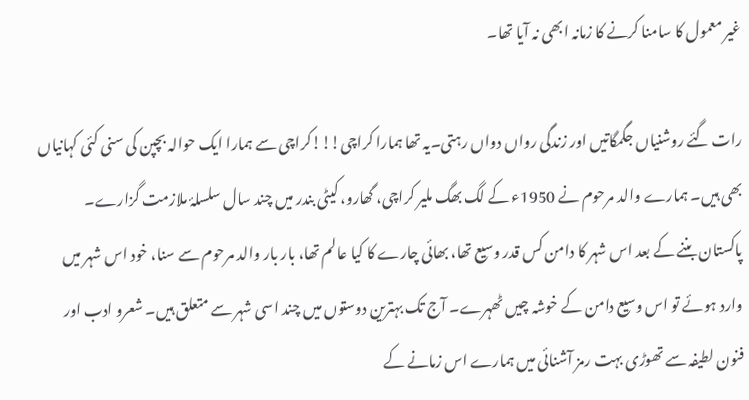غیر معمول کا سامنا کرنے کا زمانہ ابھی نہ آیا تھا۔

رات گئے روشنیاں جگمگاتیں اور زندگی رواں دواں رہتی۔یہ تھا ہمارا کراچی!!!کراچی سے ہمارا ایک حوالہ بچپن کی سنی کئی کہانیاں بھی ہیں۔ ہمارے والد مرحوم نے 1950ء کے لگ بھگ ملیر کراچی، گھارو، کیٹی بندر میں چند سال سلسلۂ ملازمت گزارے۔ پاکستان بننے کے بعد اس شہر کا دامن کس قدر وسیع تھا، بھائی چارے کا کیا عالم تھا، بار بار والد مرحوم سے سنا، خود اس شہر میں وارد ہوئے تو اس وسیع دامن کے خوشہ چیں ٹھہرے۔ آج تک بہترین دوستوں میں چند اسی شہر سے متعلق ہیں۔ شعرو ادب اور فنون لطیفہ سے تھوڑی بہت رمز آشنائی میں ہمارے اس زمانے کے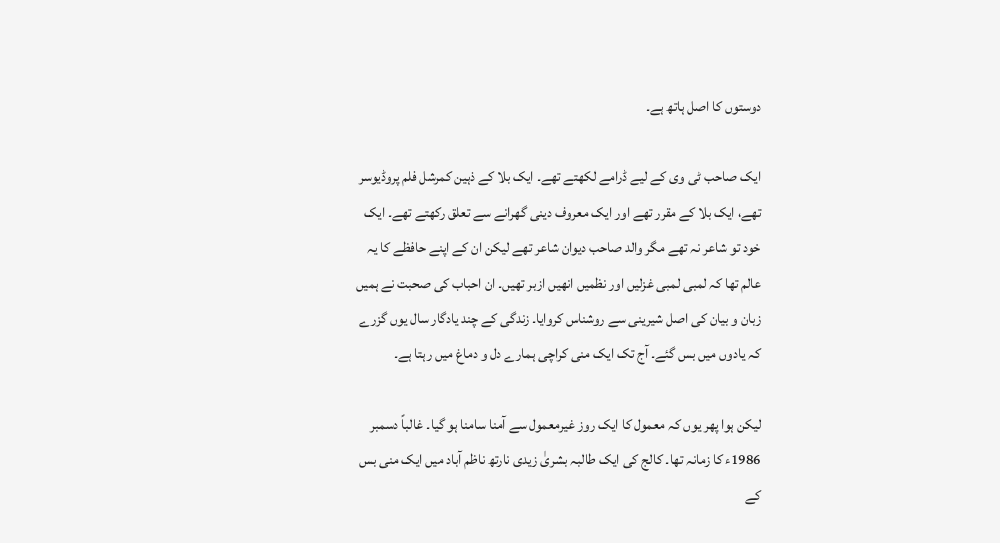دوستوں کا اصل ہاتھ ہے۔

ایک صاحب ٹی وی کے لیے ڈرامے لکھتے تھے۔ ایک بلا کے ذہین کمرشل فلم پروڈیوسر تھے، ایک بلا کے مقرر تھے اور ایک معروف دینی گھرانے سے تعلق رکھتے تھے۔ ایک خود تو شاعر نہ تھے مگر والد صاحب دیوان شاعر تھے لیکن ان کے اپنے حافظے کا یہ عالم تھا کہ لمبی لمبی غزلیں اور نظمیں انھیں ازبر تھیں۔ ان احباب کی صحبت نے ہمیں زبان و بیان کی اصل شیرینی سے روشناس کروایا۔ زندگی کے چند یادگار سال یوں گزرے کہ یادوں میں بس گئے۔ آج تک ایک منی کراچی ہمارے دل و دماغ میں رہتا ہے۔

لیکن ہوا پھر یوں کہ معمول کا ایک روز غیرمعمول سے آمنا سامنا ہو گیا۔ غالباً دسمبر 1986ء کا زمانہ تھا۔ کالج کی ایک طالبہ بشریٰ زیدی نارتھ ناظم آباد میں ایک منی بس کے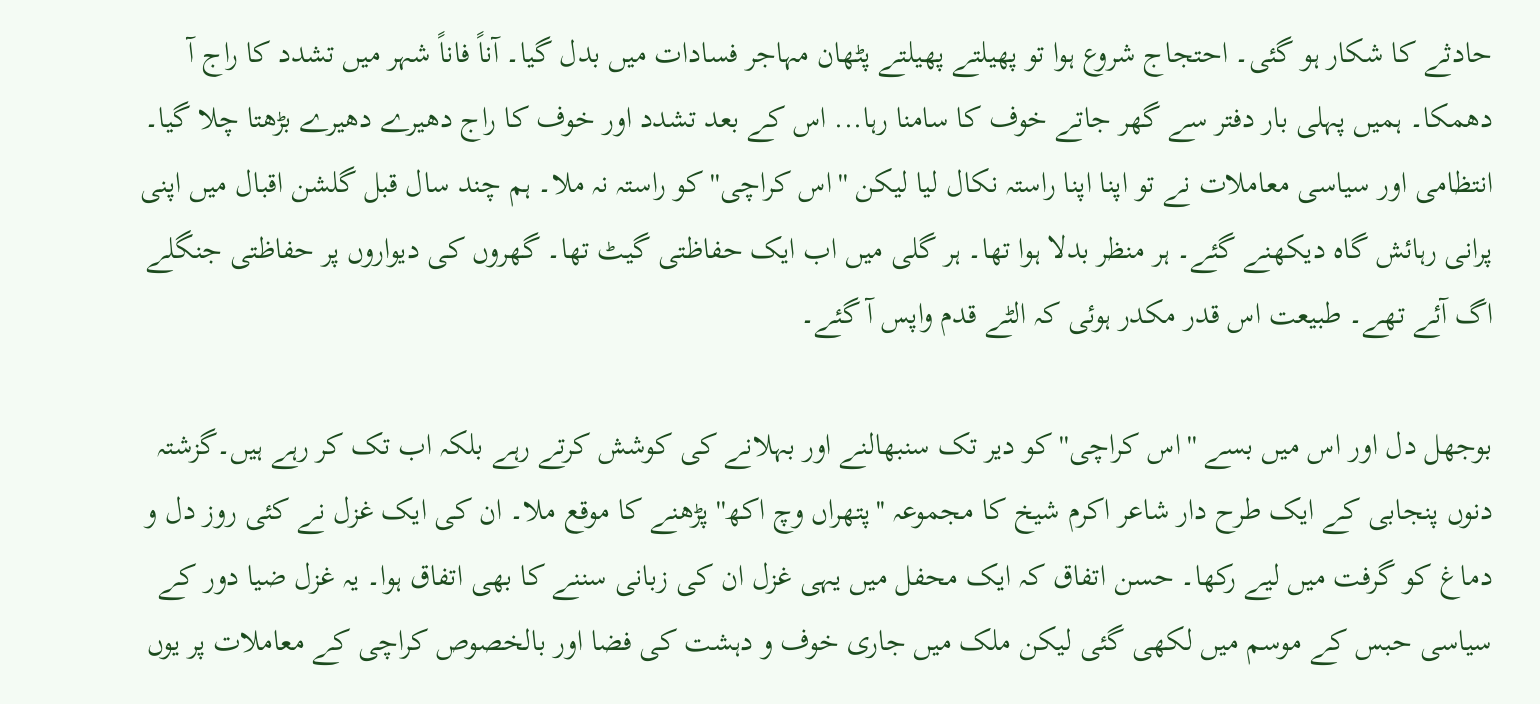حادثے کا شکار ہو گئی۔ احتجاج شروع ہوا تو پھیلتے پھیلتے پٹھان مہاجر فسادات میں بدل گیا۔ آناً فاناً شہر میں تشدد کا راج آ دھمکا۔ ہمیں پہلی بار دفتر سے گھر جاتے خوف کا سامنا رہا... اس کے بعد تشدد اور خوف کا راج دھیرے دھیرے بڑھتا چلا گیا۔ انتظامی اور سیاسی معاملات نے تو اپنا اپنا راستہ نکال لیا لیکن ''اس کراچی'' کو راستہ نہ ملا۔ ہم چند سال قبل گلشن اقبال میں اپنی پرانی رہائش گاہ دیکھنے گئے۔ ہر منظر بدلا ہوا تھا۔ ہر گلی میں اب ایک حفاظتی گیٹ تھا۔ گھروں کی دیواروں پر حفاظتی جنگلے اگ آئے تھے۔ طبیعت اس قدر مکدر ہوئی کہ الٹے قدم واپس آ گئے۔

بوجھل دل اور اس میں بسے ''اس کراچی'' کو دیر تک سنبھالنے اور بہلانے کی کوشش کرتے رہے بلکہ اب تک کر رہے ہیں۔گزشتہ دنوں پنجابی کے ایک طرح دار شاعر اکرم شیخ کا مجموعہ ''پتھراں وچ اکھ'' پڑھنے کا موقع ملا۔ ان کی ایک غزل نے کئی روز دل و دماغ کو گرفت میں لیے رکھا۔ حسن اتفاق کہ ایک محفل میں یہی غزل ان کی زبانی سننے کا بھی اتفاق ہوا۔ یہ غزل ضیا دور کے سیاسی حبس کے موسم میں لکھی گئی لیکن ملک میں جاری خوف و دہشت کی فضا اور بالخصوص کراچی کے معاملات پر یوں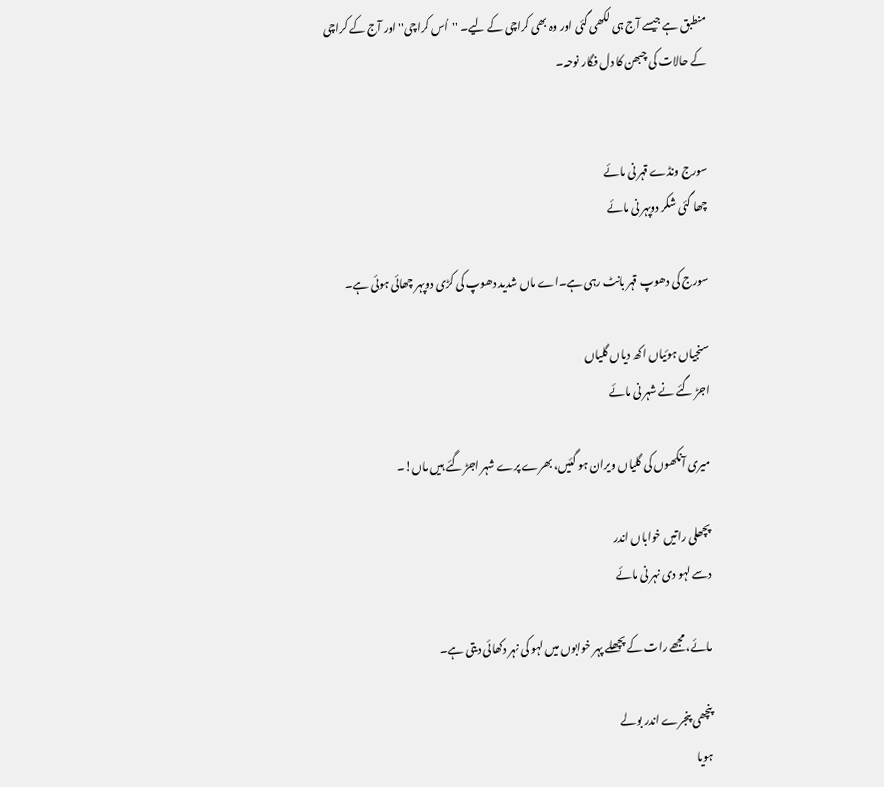منطبق ہے جیسے آج ہی لکھی گئی اور وہ بھی کراچی کے لیے۔ ''اُس کراچی'' اور آج کے کراچی کے حالات کی چبھن کا دل فگار نوحہ۔


سورج ونڈے قہر نی مائے
چھا گئی شکر دوپہر نی مائے

سورج کی دھوپ قہر بانٹ رہی ہے۔اے ماں شدید دھوپ کی کڑی دوپہر چھائی ہوئی ہے۔

سنجیاں ہوئیاں اکھ دیاں گلیاں
اجڑ گئے نے شہر نی مائے

میری آنکھوں کی گلیاں ویران ہو گئیں، بھرے پرے شہر اجڑ گئے ہیں ماں!۔

پچھلی راتیں خواباں اندر
دسے لہو دی نہر نی مائے

مائے، مجھے رات کے پچھلے پہر خوابوں میں لہو کی نہر دکھائی دیتی ہے۔

پنچھی پنجرے اندر بولے
ہویا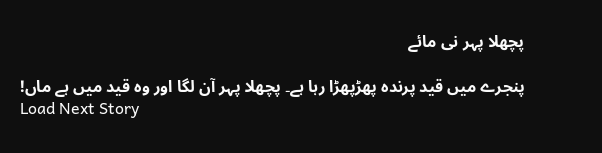پچھلا پہر نی مائے

پنجرے میں قید پرندہ پھڑپھڑا رہا ہے۔ پچھلا پہر آن لگا اور وہ قید میں ہے ماں!
Load Next Story